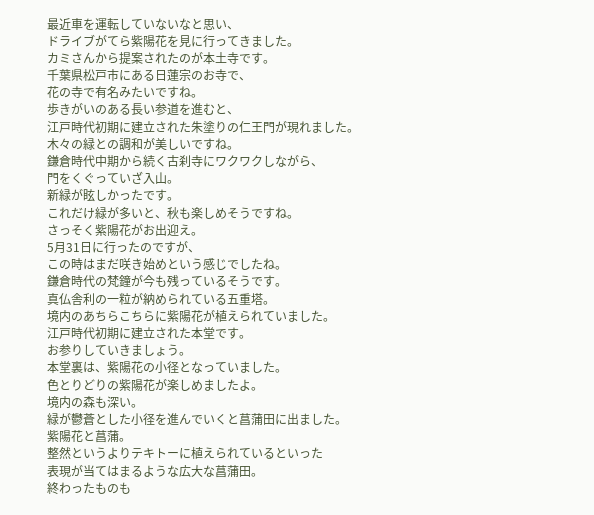最近車を運転していないなと思い、
ドライブがてら紫陽花を見に行ってきました。
カミさんから提案されたのが本土寺です。
千葉県松戸市にある日蓮宗のお寺で、
花の寺で有名みたいですね。
歩きがいのある長い参道を進むと、
江戸時代初期に建立された朱塗りの仁王門が現れました。
木々の緑との調和が美しいですね。
鎌倉時代中期から続く古刹寺にワクワクしながら、
門をくぐっていざ入山。
新緑が眩しかったです。
これだけ緑が多いと、秋も楽しめそうですね。
さっそく紫陽花がお出迎え。
5月31日に行ったのですが、
この時はまだ咲き始めという感じでしたね。
鎌倉時代の梵鐘が今も残っているそうです。
真仏舎利の一粒が納められている五重塔。
境内のあちらこちらに紫陽花が植えられていました。
江戸時代初期に建立された本堂です。
お参りしていきましょう。
本堂裏は、紫陽花の小径となっていました。
色とりどりの紫陽花が楽しめましたよ。
境内の森も深い。
緑が鬱蒼とした小径を進んでいくと菖蒲田に出ました。
紫陽花と菖蒲。
整然というよりテキトーに植えられているといった
表現が当てはまるような広大な菖蒲田。
終わったものも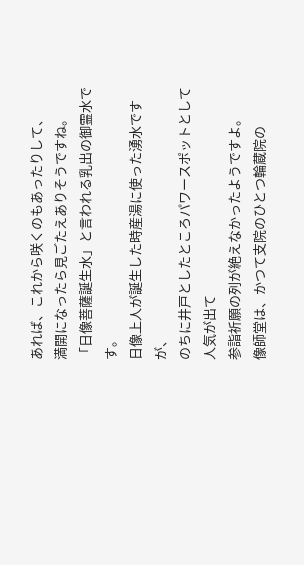あれば、これから咲くのもあったりして、
満開になったら見ごたえありそうですね。
「日像菩薩誕生水」と言われる乳出の御霊水です。
日像上人が誕生した時産湯に使った湧水ですが、
のちに井戸としたところパワースポットとして人気が出て
参詣祈願の列が絶えなかったようですよ。
像師堂は、かつて支院のひとつ輪蔵院の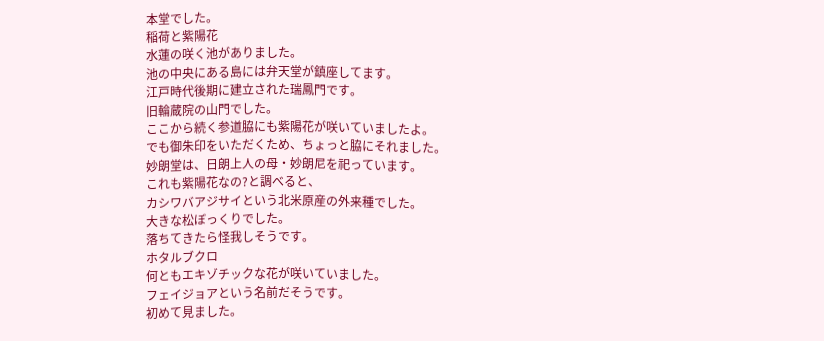本堂でした。
稲荷と紫陽花
水蓮の咲く池がありました。
池の中央にある島には弁天堂が鎮座してます。
江戸時代後期に建立された瑞鳳門です。
旧輪蔵院の山門でした。
ここから続く参道脇にも紫陽花が咲いていましたよ。
でも御朱印をいただくため、ちょっと脇にそれました。
妙朗堂は、日朗上人の母・妙朗尼を祀っています。
これも紫陽花なの?と調べると、
カシワバアジサイという北米原産の外来種でした。
大きな松ぼっくりでした。
落ちてきたら怪我しそうです。
ホタルブクロ
何ともエキゾチックな花が咲いていました。
フェイジョアという名前だそうです。
初めて見ました。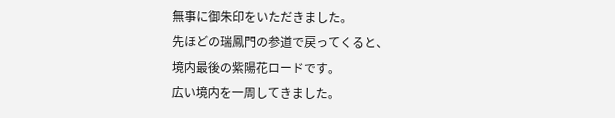無事に御朱印をいただきました。
先ほどの瑞鳳門の参道で戻ってくると、
境内最後の紫陽花ロードです。
広い境内を一周してきました。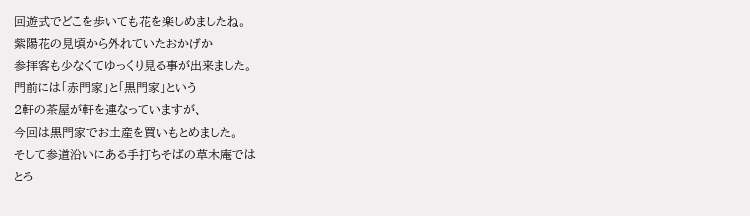回遊式でどこを歩いても花を楽しめましたね。
紫陽花の見頃から外れていたおかげか
参拝客も少なくてゆっくり見る事が出来ました。
門前には「赤門家」と「黒門家」という
2軒の茶屋が軒を連なっていますが、
今回は黒門家でお土産を買いもとめました。
そして参道沿いにある手打ちそばの草木庵では
とろ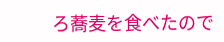ろ蕎麦を食べたので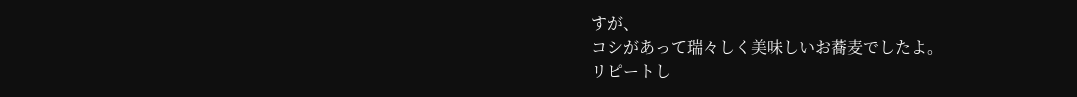すが、
コシがあって瑞々しく美味しいお蕎麦でしたよ。
リピートし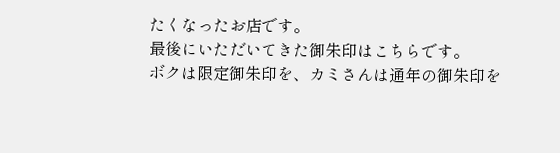たくなったお店です。
最後にいただいてきた御朱印はこちらです。
ボクは限定御朱印を、カミさんは通年の御朱印を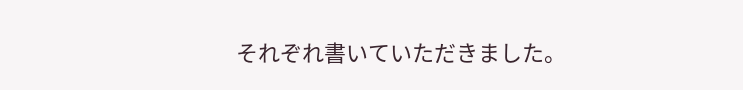それぞれ書いていただきました。